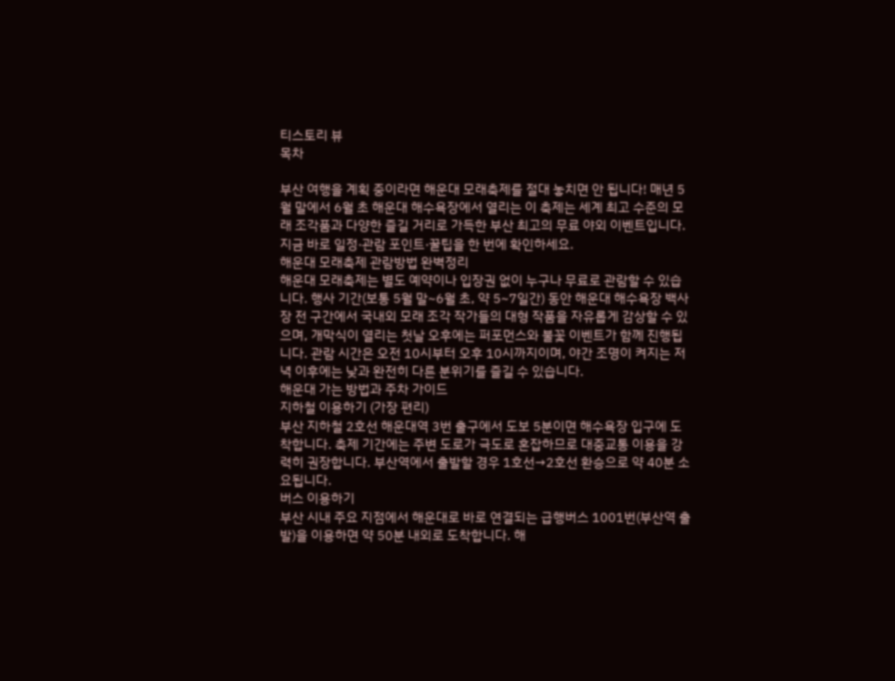티스토리 뷰
목차

부산 여행을 계획 중이라면 해운대 모래축제를 절대 놓치면 안 됩니다! 매년 5월 말에서 6월 초 해운대 해수욕장에서 열리는 이 축제는 세계 최고 수준의 모래 조각품과 다양한 즐길 거리로 가득한 부산 최고의 무료 야외 이벤트입니다. 지금 바로 일정·관람 포인트·꿀팁을 한 번에 확인하세요.
해운대 모래축제 관람방법 완벽정리
해운대 모래축제는 별도 예약이나 입장권 없이 누구나 무료로 관람할 수 있습니다. 행사 기간(보통 5월 말~6월 초, 약 5~7일간) 동안 해운대 해수욕장 백사장 전 구간에서 국내외 모래 조각 작가들의 대형 작품을 자유롭게 감상할 수 있으며, 개막식이 열리는 첫날 오후에는 퍼포먼스와 불꽃 이벤트가 함께 진행됩니다. 관람 시간은 오전 10시부터 오후 10시까지이며, 야간 조명이 켜지는 저녁 이후에는 낮과 완전히 다른 분위기를 즐길 수 있습니다.
해운대 가는 방법과 주차 가이드
지하철 이용하기 (가장 편리)
부산 지하철 2호선 해운대역 3번 출구에서 도보 5분이면 해수욕장 입구에 도착합니다. 축제 기간에는 주변 도로가 극도로 혼잡하므로 대중교통 이용을 강력히 권장합니다. 부산역에서 출발할 경우 1호선→2호선 환승으로 약 40분 소요됩니다.
버스 이용하기
부산 시내 주요 지점에서 해운대로 바로 연결되는 급행버스 1001번(부산역 출발)을 이용하면 약 50분 내외로 도착합니다. 해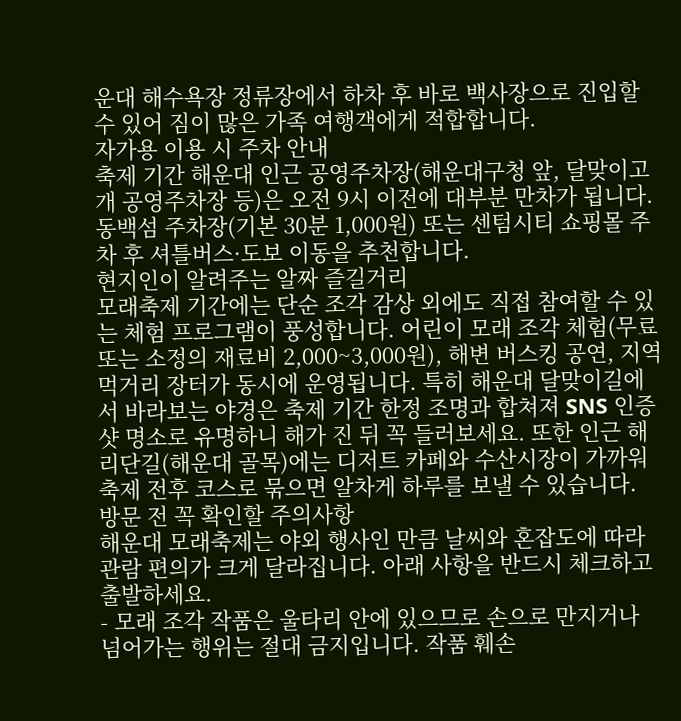운대 해수욕장 정류장에서 하차 후 바로 백사장으로 진입할 수 있어 짐이 많은 가족 여행객에게 적합합니다.
자가용 이용 시 주차 안내
축제 기간 해운대 인근 공영주차장(해운대구청 앞, 달맞이고개 공영주차장 등)은 오전 9시 이전에 대부분 만차가 됩니다. 동백섬 주차장(기본 30분 1,000원) 또는 센텀시티 쇼핑몰 주차 후 셔틀버스·도보 이동을 추천합니다.
현지인이 알려주는 알짜 즐길거리
모래축제 기간에는 단순 조각 감상 외에도 직접 참여할 수 있는 체험 프로그램이 풍성합니다. 어린이 모래 조각 체험(무료 또는 소정의 재료비 2,000~3,000원), 해변 버스킹 공연, 지역 먹거리 장터가 동시에 운영됩니다. 특히 해운대 달맞이길에서 바라보는 야경은 축제 기간 한정 조명과 합쳐져 SNS 인증샷 명소로 유명하니 해가 진 뒤 꼭 들러보세요. 또한 인근 해리단길(해운대 골목)에는 디저트 카페와 수산시장이 가까워 축제 전후 코스로 묶으면 알차게 하루를 보낼 수 있습니다.
방문 전 꼭 확인할 주의사항
해운대 모래축제는 야외 행사인 만큼 날씨와 혼잡도에 따라 관람 편의가 크게 달라집니다. 아래 사항을 반드시 체크하고 출발하세요.
- 모래 조각 작품은 울타리 안에 있으므로 손으로 만지거나 넘어가는 행위는 절대 금지입니다. 작품 훼손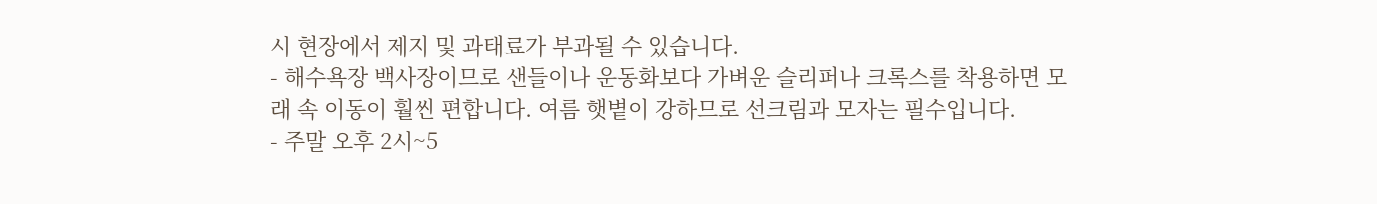시 현장에서 제지 및 과태료가 부과될 수 있습니다.
- 해수욕장 백사장이므로 샌들이나 운동화보다 가벼운 슬리퍼나 크록스를 착용하면 모래 속 이동이 훨씬 편합니다. 여름 햇볕이 강하므로 선크림과 모자는 필수입니다.
- 주말 오후 2시~5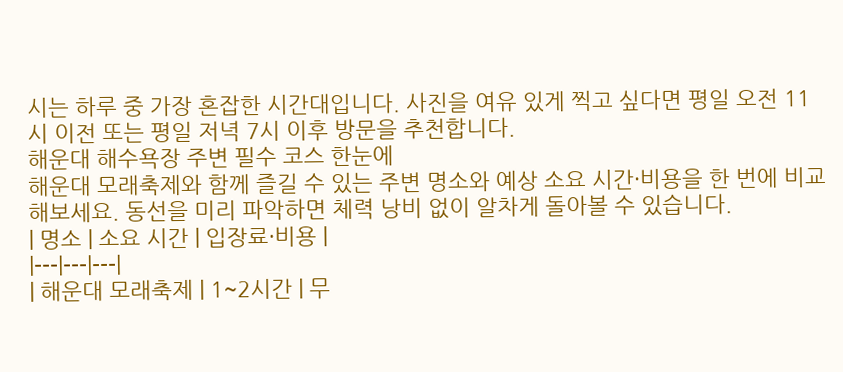시는 하루 중 가장 혼잡한 시간대입니다. 사진을 여유 있게 찍고 싶다면 평일 오전 11시 이전 또는 평일 저녁 7시 이후 방문을 추천합니다.
해운대 해수욕장 주변 필수 코스 한눈에
해운대 모래축제와 함께 즐길 수 있는 주변 명소와 예상 소요 시간·비용을 한 번에 비교해보세요. 동선을 미리 파악하면 체력 낭비 없이 알차게 돌아볼 수 있습니다.
| 명소 | 소요 시간 | 입장료·비용 |
|---|---|---|
| 해운대 모래축제 | 1~2시간 | 무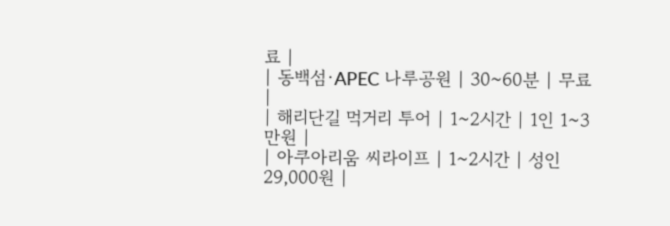료 |
| 동백섬·APEC 나루공원 | 30~60분 | 무료 |
| 해리단길 먹거리 투어 | 1~2시간 | 1인 1~3만원 |
| 아쿠아리움 씨라이프 | 1~2시간 | 성인 29,000원 |